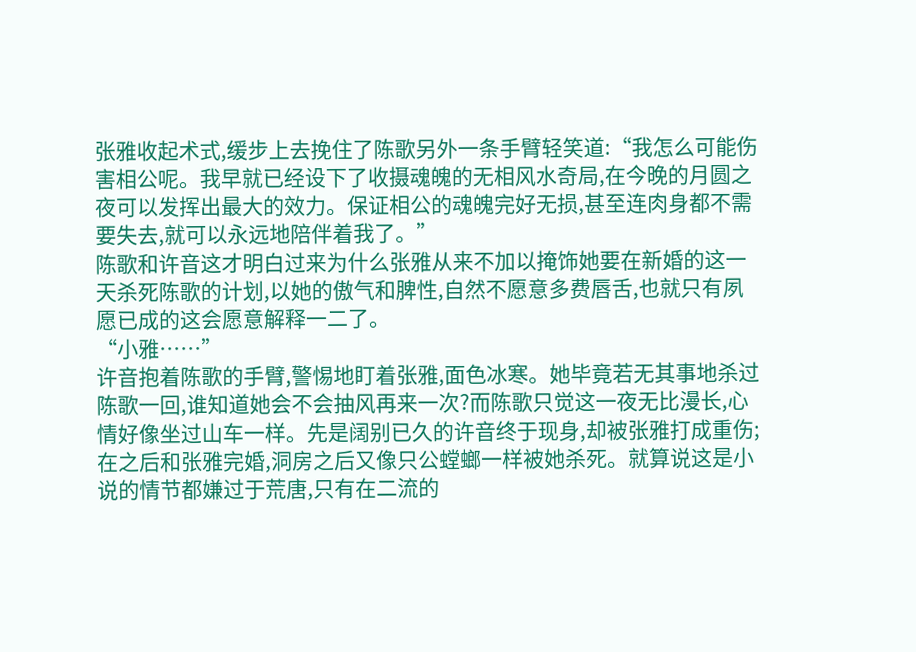张雅收起术式,缓步上去挽住了陈歌另外一条手臂轻笑道:“我怎么可能伤害相公呢。我早就已经设下了收摄魂魄的无相风水奇局,在今晚的月圆之夜可以发挥出最大的效力。保证相公的魂魄完好无损,甚至连肉身都不需要失去,就可以永远地陪伴着我了。”
陈歌和许音这才明白过来为什么张雅从来不加以掩饰她要在新婚的这一天杀死陈歌的计划,以她的傲气和脾性,自然不愿意多费唇舌,也就只有夙愿已成的这会愿意解释一二了。
“小雅……”
许音抱着陈歌的手臂,警惕地盯着张雅,面色冰寒。她毕竟若无其事地杀过陈歌一回,谁知道她会不会抽风再来一次?而陈歌只觉这一夜无比漫长,心情好像坐过山车一样。先是阔别已久的许音终于现身,却被张雅打成重伤;在之后和张雅完婚,洞房之后又像只公螳螂一样被她杀死。就算说这是小说的情节都嫌过于荒唐,只有在二流的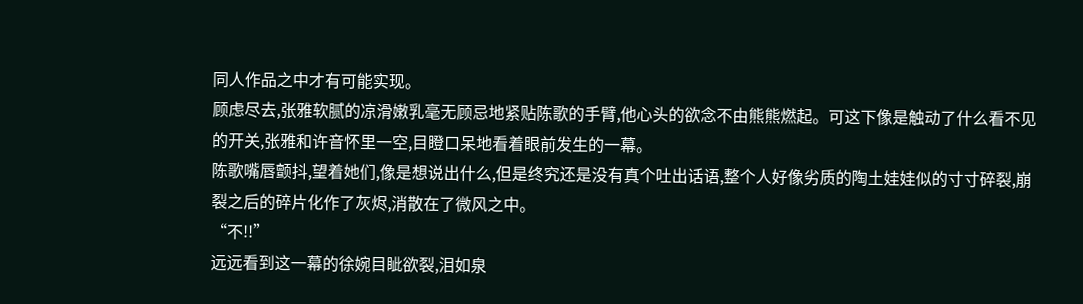同人作品之中才有可能实现。
顾虑尽去,张雅软腻的凉滑嫩乳毫无顾忌地紧贴陈歌的手臂,他心头的欲念不由熊熊燃起。可这下像是触动了什么看不见的开关,张雅和许音怀里一空,目瞪口呆地看着眼前发生的一幕。
陈歌嘴唇颤抖,望着她们,像是想说出什么,但是终究还是没有真个吐出话语,整个人好像劣质的陶土娃娃似的寸寸碎裂,崩裂之后的碎片化作了灰烬,消散在了微风之中。
“不!!”
远远看到这一幕的徐婉目眦欲裂,泪如泉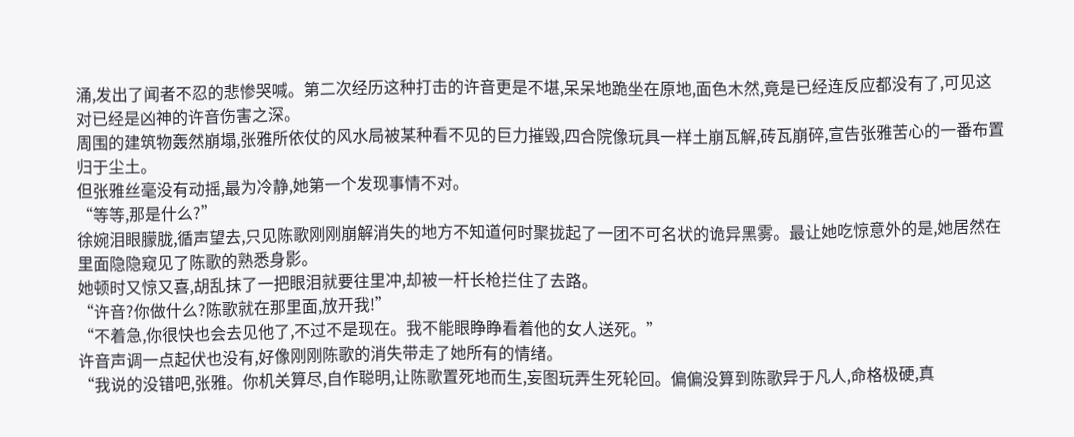涌,发出了闻者不忍的悲惨哭喊。第二次经历这种打击的许音更是不堪,呆呆地跪坐在原地,面色木然,竟是已经连反应都没有了,可见这对已经是凶神的许音伤害之深。
周围的建筑物轰然崩塌,张雅所依仗的风水局被某种看不见的巨力摧毁,四合院像玩具一样土崩瓦解,砖瓦崩碎,宣告张雅苦心的一番布置归于尘土。
但张雅丝毫没有动摇,最为冷静,她第一个发现事情不对。
“等等,那是什么?”
徐婉泪眼朦胧,循声望去,只见陈歌刚刚崩解消失的地方不知道何时聚拢起了一团不可名状的诡异黑雾。最让她吃惊意外的是,她居然在里面隐隐窥见了陈歌的熟悉身影。
她顿时又惊又喜,胡乱抹了一把眼泪就要往里冲,却被一杆长枪拦住了去路。
“许音?你做什么?陈歌就在那里面,放开我!”
“不着急,你很快也会去见他了,不过不是现在。我不能眼睁睁看着他的女人送死。”
许音声调一点起伏也没有,好像刚刚陈歌的消失带走了她所有的情绪。
“我说的没错吧,张雅。你机关算尽,自作聪明,让陈歌置死地而生,妄图玩弄生死轮回。偏偏没算到陈歌异于凡人,命格极硬,真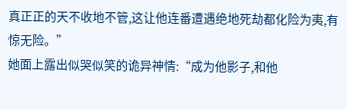真正正的天不收地不管,这让他连番遭遇绝地死劫都化险为夷,有惊无险。”
她面上露出似哭似笑的诡异神情:“成为他影子,和他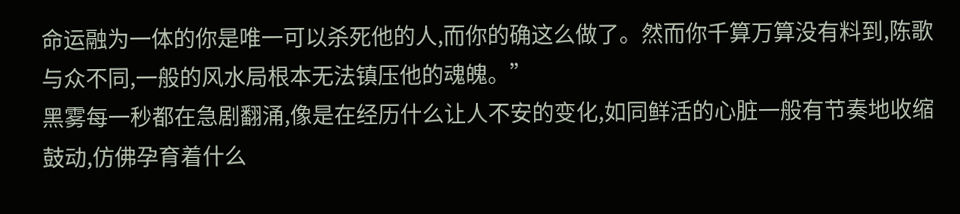命运融为一体的你是唯一可以杀死他的人,而你的确这么做了。然而你千算万算没有料到,陈歌与众不同,一般的风水局根本无法镇压他的魂魄。”
黑雾每一秒都在急剧翻涌,像是在经历什么让人不安的变化,如同鲜活的心脏一般有节奏地收缩鼓动,仿佛孕育着什么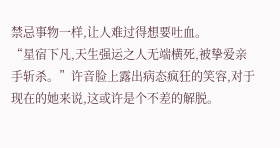禁忌事物一样,让人难过得想要吐血。
“星宿下凡,天生强运之人无端横死,被挚爱亲手斩杀。”许音脸上露出病态疯狂的笑容,对于现在的她来说,这或许是个不差的解脱。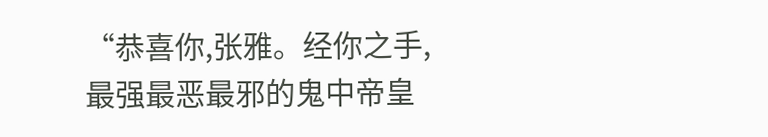“恭喜你,张雅。经你之手,最强最恶最邪的鬼中帝皇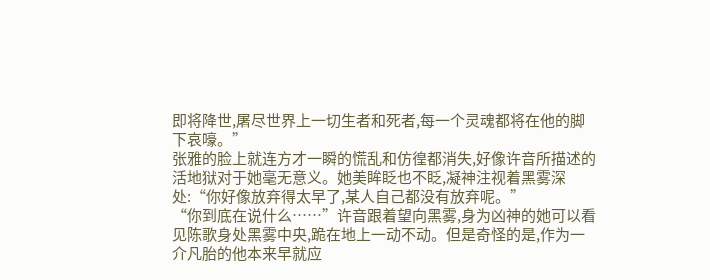即将降世,屠尽世界上一切生者和死者,每一个灵魂都将在他的脚下哀嚎。”
张雅的脸上就连方才一瞬的慌乱和仿徨都消失,好像许音所描述的活地狱对于她毫无意义。她美眸眨也不眨,凝神注视着黑雾深处:“你好像放弃得太早了,某人自己都没有放弃呢。”
“你到底在说什么……”许音跟着望向黑雾,身为凶神的她可以看见陈歌身处黑雾中央,跪在地上一动不动。但是奇怪的是,作为一介凡胎的他本来早就应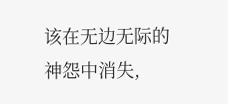该在无边无际的神怨中消失,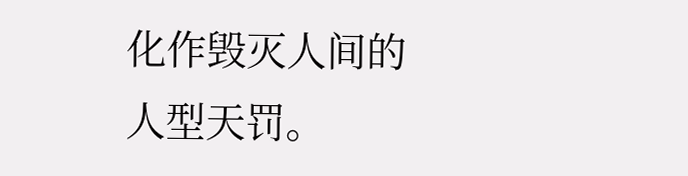化作毁灭人间的人型天罚。